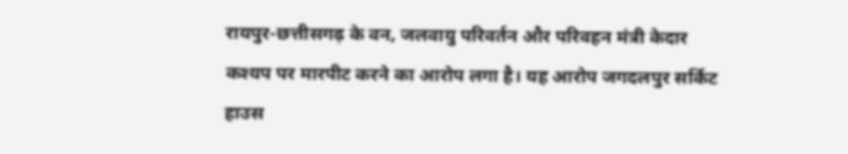रायपुर-छत्तीसगढ़ के वन, जलवायु परिवर्तन और परिवहन मंत्री केदार कश्यप पर मारपीट करने का आरोप लगा है। यह आरोप जगदलपुर सर्किट हाउस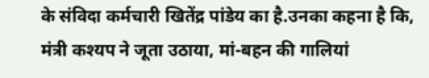के संविदा कर्मचारी खितेंद्र पांडेय का है.उनका कहना है कि, मंत्री कश्यप ने जूता उठाया, मां-बहन की गालियां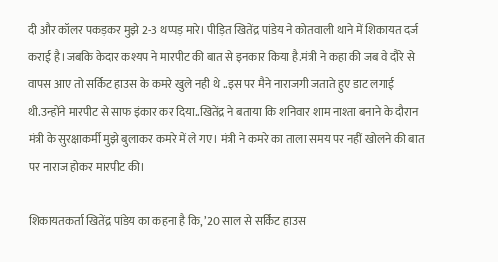दी और कॉलर पकड़कर मुझे 2-3 थप्पड़ मारे। पीड़ित खितेंद्र पांडेय ने कोतवाली थाने में शिकायत दर्ज कराई है।जबकि केदार कश्यप ने मारपीट की बात से इनकार किया है.मंत्री ने कहा की जब वे दौरे से वापस आए तो सर्किट हाउस के कमरे खुले नही थे ..इस पर मैने नाराजगी जताते हुए डाट लगाई थी.उन्होंने मारपीट से साफ इंकार कर दिया..खितेंद्र ने बताया कि शनिवार शाम नाश्ता बनाने के दौरान मंत्री के सुरक्षाकर्मी मुझे बुलाकर कमरे में ले गए। मंत्री ने कमरे का ताला समय पर नहीं खोलने की बात पर नाराज होकर मारपीट की।

शिकायतकर्ता खितेंद्र पांडेय का कहना है कि, ’20 साल से सर्किट हाउस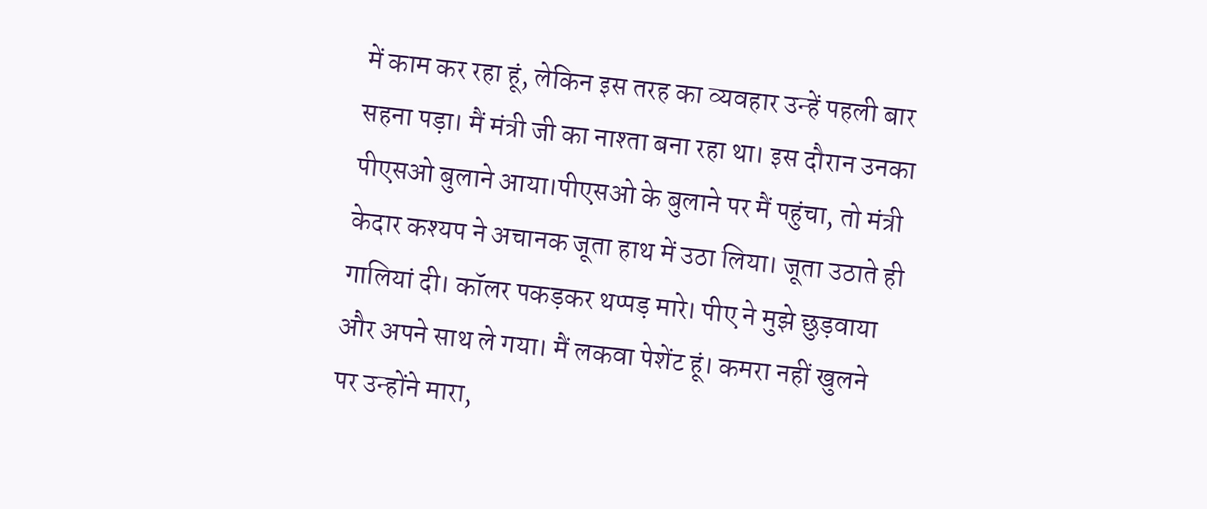में काम कर रहा हूं, लेकिन इस तरह का व्यवहार उन्हें पहली बार सहना पड़ा। मैं मंत्री जी का नाश्ता बना रहा था। इस दौरान उनका पीएसओ बुलाने आया।पीएसओ के बुलाने पर मैं पहुंचा, तो मंत्री केदार कश्यप ने अचानक जूता हाथ में उठा लिया। जूता उठाते ही गालियां दी। कॉलर पकड़कर थप्पड़ मारे। पीए ने मुझे छुड़वाया और अपने साथ ले गया। मैं लकवा पेशेंट हूं। कमरा नहीं खुलने पर उन्होंने मारा,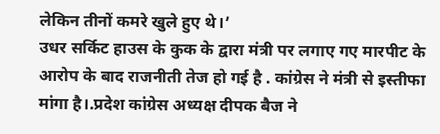लेकिन तीनों कमरे खुले हुए थे।’
उधर सर्किट हाउस के कुक के द्वारा मंत्री पर लगाए गए मारपीट के आरोप के बाद राजनीती तेज हो गई है . कांग्रेस ने मंत्री से इस्तीफा मांगा है।.प्रदेश कांग्रेस अध्यक्ष दीपक बैज ने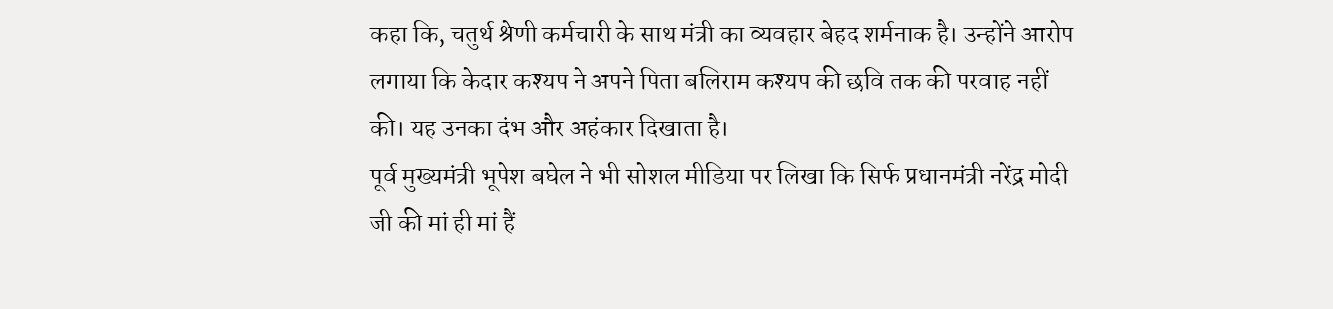कहा कि, चतुर्थ श्रेणी कर्मचारी के साथ मंत्री का व्यवहार बेहद शर्मनाक है। उन्होंने आरोप लगाया कि केदार कश्यप ने अपने पिता बलिराम कश्यप की छवि तक की परवाह नहीं की। यह उनका दंभ और अहंकार दिखाता है।
पूर्व मुख्यमंत्री भूपेश बघेल ने भी सोशल मीडिया पर लिखा कि सिर्फ प्रधानमंत्री नरेंद्र मोदी जी की मां ही मां हैं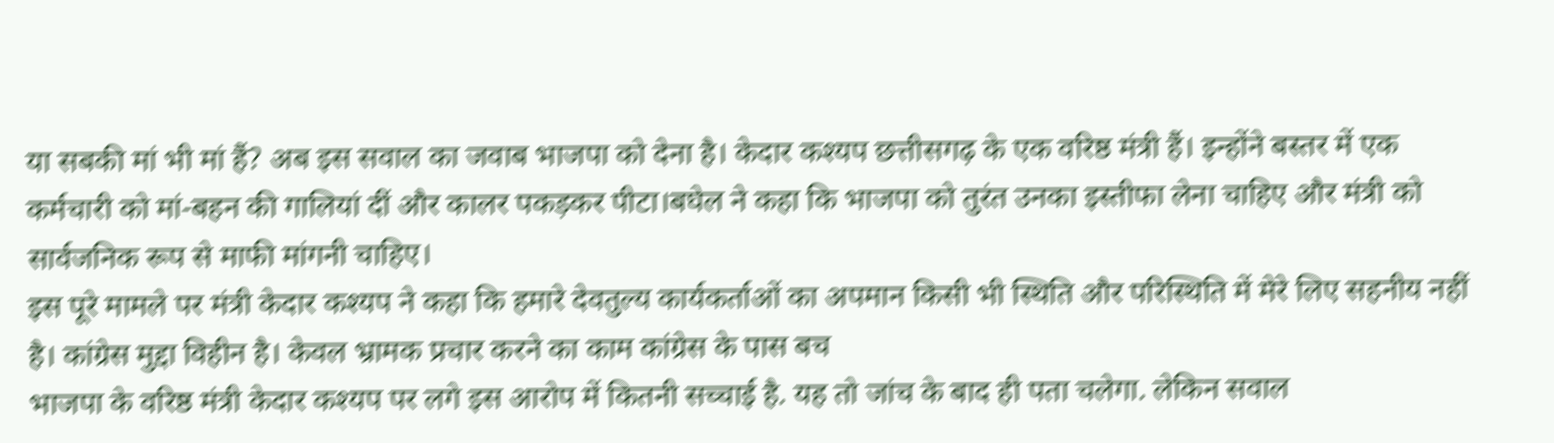या सबकी मां भी मां हैं? अब इस सवाल का जवाब भाजपा को देना है। केदार कश्यप छत्तीसगढ़ के एक वरिष्ठ मंत्री हैं। इन्होंने बस्तर में एक कर्मचारी को मां-बहन की गालियां दीं और कालर पकड़कर पीटा।बघेल ने कहा कि भाजपा को तुरंत उनका इस्तीफा लेना चाहिए और मंत्री को सार्वजनिक रूप से माफी मांगनी चाहिए।
इस पूरे मामले पर मंत्री केदार कश्यप ने कहा कि हमारे देवतुल्य कार्यकर्ताओं का अपमान किसी भी स्थिति और परिस्थिति में मेरे लिए सहनीय नहीं है। कांग्रेस मुद्दा विहीन है। केवल भ्रामक प्रचार करने का काम कांग्रेस के पास बच
भाजपा के वरिष्ठ मंत्री केदार कश्यप पर लगे इस आरोप में कितनी सच्चाई है. यह तो जांच के बाद ही पता चलेगा. लेकिन सवाल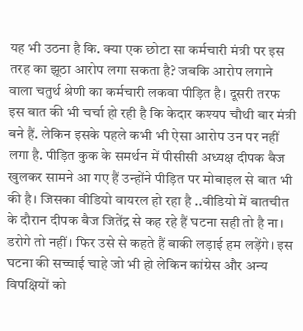यह भी उठना है कि. क्या एक छोटा सा कर्मचारी मंत्री पर इस तरह का झूठा आरोप लगा सकता है? जबकि आरोप लगाने वाला चतुर्थ श्रेणी का कर्मचारी लकवा पीड़ित है। दूसरी तरफ इस बात की भी चर्चा हो रही है कि केदार कश्यप चौथी बार मंत्री बने हैं. लेकिन इसके पहले कभी भी ऐसा आरोप उन पर नहीं लगा है. पीड़ित कुक के समर्थन में पीसीसी अध्यक्ष दीपक बैज खुलकर सामने आ गए हैं उन्होंने पीड़ित पर मोबाइल से बात भी की है। जिसका वीडियो वायरल हो रहा है ..वीडियो में बातचीत के दौरान दीपक बैज जितेंद्र से कह रहे हैं घटना सही तो है ना। डरोगे तो नहीं। फिर उसे से कहते हैं बाकी लड़ाई हम लड़ेंगे। इस घटना की सच्चाई चाहे जो भी हो लेकिन कांग्रेस और अन्य विपक्षियों को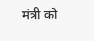मंत्री को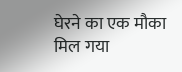घेरने का एक मौका मिल गया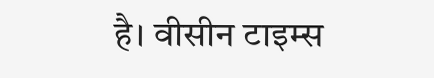है। वीसीन टाइम्स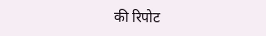की रिपोट